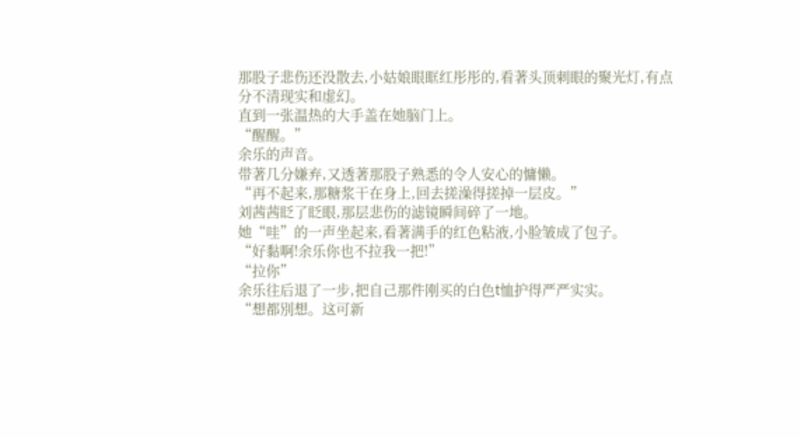那股子悲伤还没散去,小姑娘眼眶红彤彤的,看著头顶刺眼的聚光灯,有点分不清现实和虚幻。
直到一张温热的大手盖在她脑门上。
“醒醒。”
余乐的声音。
带著几分嫌弃,又透著那股子熟悉的令人安心的慵懒。
“再不起来,那糖浆干在身上,回去搓澡得搓掉一层皮。”
刘茜茜眨了眨眼,那层悲伤的滤镜瞬间碎了一地。
她“哇”的一声坐起来,看著满手的红色粘液,小脸皱成了包子。
“好黏啊!余乐你也不拉我一把!”
“拉你”
余乐往后退了一步,把自己那件刚买的白色t恤护得严严实实。
“想都別想。这可新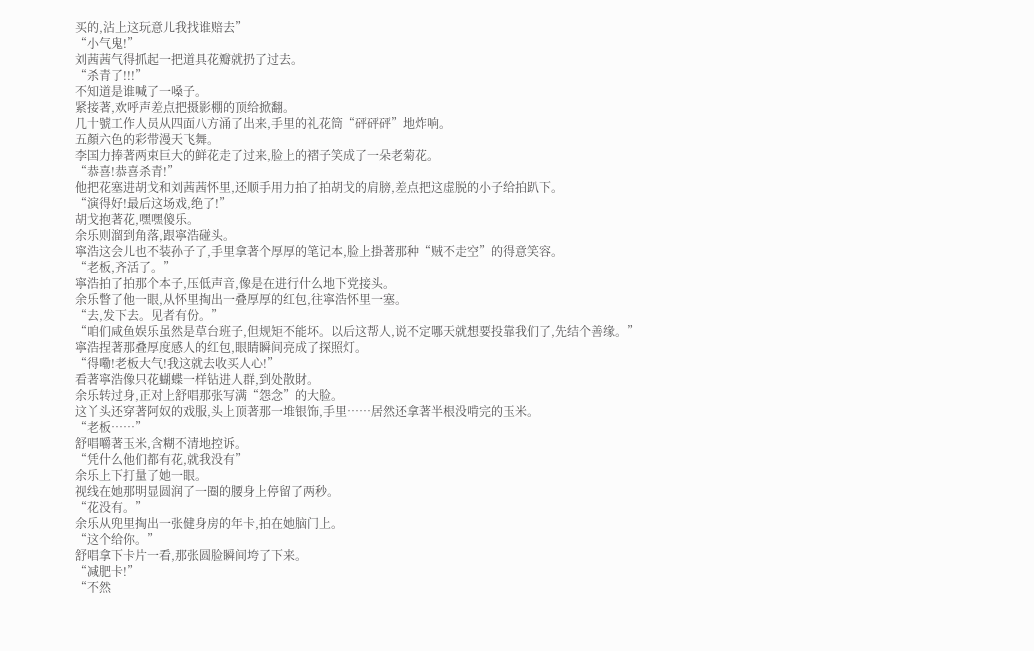买的,沾上这玩意儿我找谁赔去”
“小气鬼!”
刘茜茜气得抓起一把道具花瓣就扔了过去。
“杀青了!!!”
不知道是谁喊了一嗓子。
紧接著,欢呼声差点把摄影棚的顶给掀翻。
几十號工作人员从四面八方涌了出来,手里的礼花筒“砰砰砰”地炸响。
五顏六色的彩带漫天飞舞。
李国力捧著两束巨大的鲜花走了过来,脸上的褶子笑成了一朵老菊花。
“恭喜!恭喜杀青!”
他把花塞进胡戈和刘茜茜怀里,还顺手用力拍了拍胡戈的肩膀,差点把这虚脱的小子给拍趴下。
“演得好!最后这场戏,绝了!”
胡戈抱著花,嘿嘿傻乐。
余乐则溜到角落,跟寧浩碰头。
寧浩这会儿也不装孙子了,手里拿著个厚厚的笔记本,脸上掛著那种“贼不走空”的得意笑容。
“老板,齐活了。”
寧浩拍了拍那个本子,压低声音,像是在进行什么地下党接头。
余乐瞥了他一眼,从怀里掏出一叠厚厚的红包,往寧浩怀里一塞。
“去,发下去。见者有份。”
“咱们咸鱼娱乐虽然是草台班子,但规矩不能坏。以后这帮人,说不定哪天就想要投靠我们了,先结个善缘。”
寧浩捏著那叠厚度感人的红包,眼睛瞬间亮成了探照灯。
“得嘞!老板大气!我这就去收买人心!”
看著寧浩像只花蝴蝶一样钻进人群,到处散財。
余乐转过身,正对上舒唱那张写满“怨念”的大脸。
这丫头还穿著阿奴的戏服,头上顶著那一堆银饰,手里……居然还拿著半根没啃完的玉米。
“老板……”
舒唱嚼著玉米,含糊不清地控诉。
“凭什么他们都有花,就我没有”
余乐上下打量了她一眼。
视线在她那明显圆润了一圈的腰身上停留了两秒。
“花没有。”
余乐从兜里掏出一张健身房的年卡,拍在她脑门上。
“这个给你。”
舒唱拿下卡片一看,那张圆脸瞬间垮了下来。
“减肥卡!”
“不然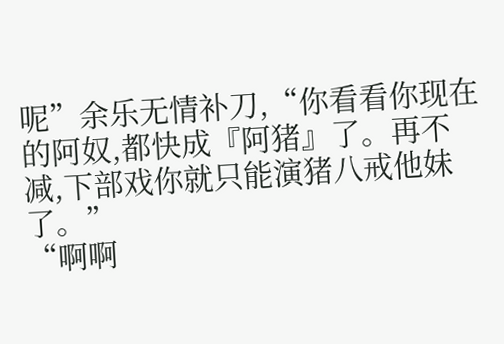呢”余乐无情补刀,“你看看你现在的阿奴,都快成『阿猪』了。再不减,下部戏你就只能演猪八戒他妹了。”
“啊啊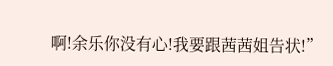啊!余乐你没有心!我要跟茜茜姐告状!”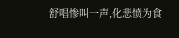舒唱惨叫一声,化悲愤为食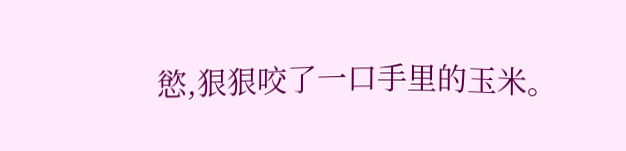慾,狠狠咬了一口手里的玉米。